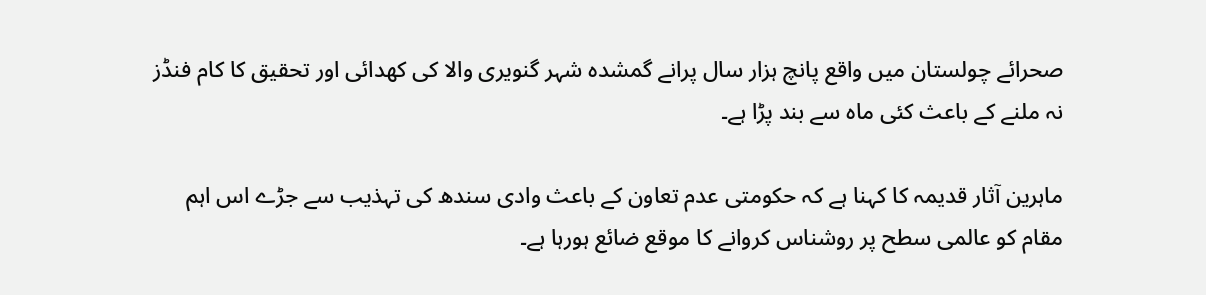صحرائے چولستان میں واقع پانچ ہزار سال پرانے گمشدہ شہر گنویری والا کی کھدائی اور تحقیق کا کام فنڈز نہ ملنے کے باعث کئی ماہ سے بند پڑا ہے۔

ماہرین آثار قدیمہ کا کہنا ہے کہ حکومتی عدم تعاون کے باعث وادی سندھ کی تہذیب سے جڑے اس اہم مقام کو عالمی سطح پر روشناس کروانے کا موقع ضائع ہورہا ہے۔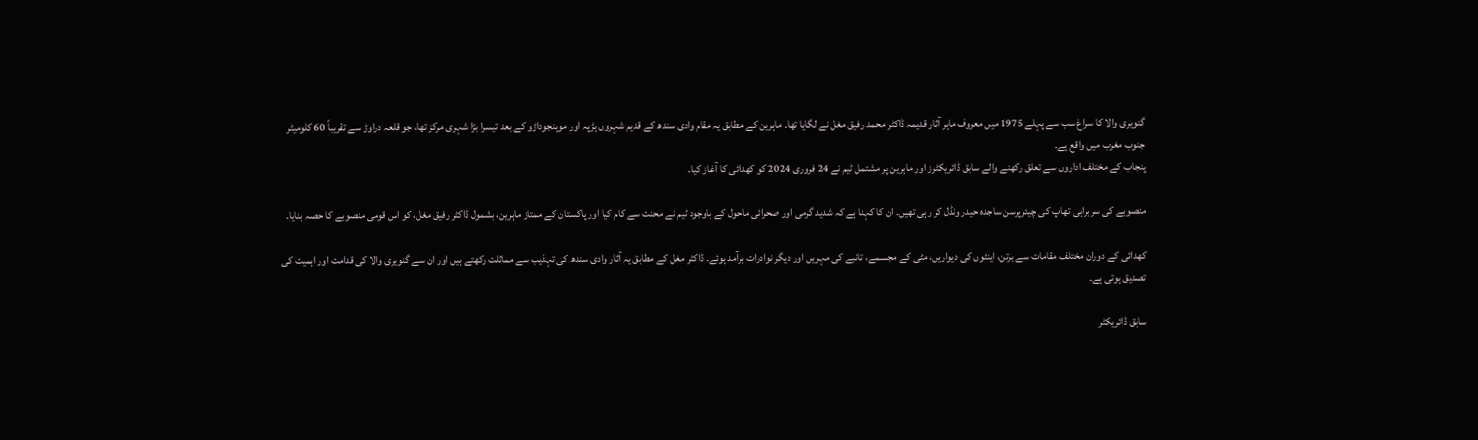گنویری والا کا سراغ سب سے پہلے 1975 میں معروف ماہر آثار قدیمہ ڈاکٹر محمد رفیق مغل نے لگایا تھا۔ ماہرین کے مطابق یہ مقام وادی سندھ کے قدیم شہروں ہڑپہ اور موہنجوداڑو کے بعد تیسرا بڑا شہری مرکز تھا، جو قلعہ دراوڑ سے تقریباً 60 کلومیٹر جنوب مغرب میں واقع ہے۔
پنجاب کے مختلف اداروں سے تعلق رکھنے والے سابق ڈائریکٹرز اور ماہرین پر مشتمل ٹیم نے 24 فروری 2024 کو کھدائی کا آغاز کیا۔

منصوبے کی سربراہی تھاپ کی چیئرپرسن ساجدہ حیدر ونڈل کر رہی تھیں۔ ان کا کہنا ہے کہ شدید گرمی اور صحرائی ماحول کے باوجود ٹیم نے محنت سے کام کیا اور پاکستان کے ممتاز ماہرین، بشمول ڈاکٹر رفیق مغل، کو اس قومی منصوبے کا حصہ بنایا۔

کھدائی کے دوران مختلف مقامات سے برتن، اینٹوں کی دیواریں، مٹی کے مجسمے، تانبے کی مہریں اور دیگر نوادرات برآمد ہوئے۔ ڈاکٹر مغل کے مطابق یہ آثار وادی سندھ کی تہذیب سے مماثلت رکھتے ہیں اور ان سے گنویری والا کی قدامت اور اہمیت کی تصدیق ہوتی ہے۔

سابق ڈائریکٹر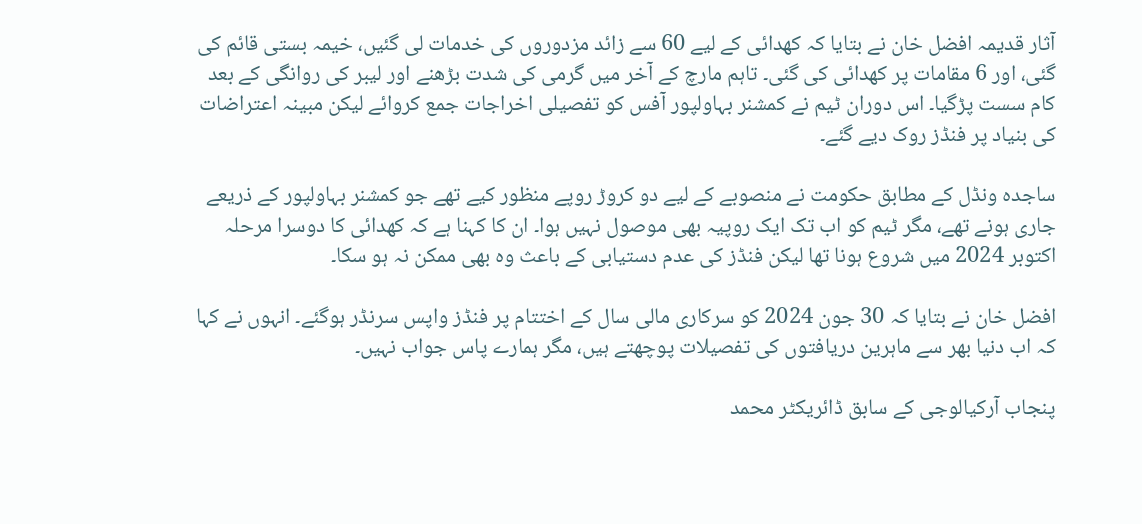آثار قدیمہ افضل خان نے بتایا کہ کھدائی کے لیے 60 سے زائد مزدوروں کی خدمات لی گئیں، خیمہ بستی قائم کی گئی، اور 6 مقامات پر کھدائی کی گئی۔ تاہم مارچ کے آخر میں گرمی کی شدت بڑھنے اور لیبر کی روانگی کے بعد کام سست پڑگیا۔ اس دوران ٹیم نے کمشنر بہاولپور آفس کو تفصیلی اخراجات جمع کروائے لیکن مبینہ اعتراضات کی بنیاد پر فنڈز روک دیے گئے۔

ساجدہ ونڈل کے مطابق حکومت نے منصوبے کے لیے دو کروڑ روپے منظور کیے تھے جو کمشنر بہاولپور کے ذریعے جاری ہونے تھے، مگر ٹیم کو اب تک ایک روپیہ بھی موصول نہیں ہوا۔ ان کا کہنا ہے کہ کھدائی کا دوسرا مرحلہ اکتوبر 2024 میں شروع ہونا تھا لیکن فنڈز کی عدم دستیابی کے باعث وہ بھی ممکن نہ ہو سکا۔

افضل خان نے بتایا کہ 30 جون 2024 کو سرکاری مالی سال کے اختتام پر فنڈز واپس سرنڈر ہوگئے۔ انہوں نے کہا کہ اب دنیا بھر سے ماہرین دریافتوں کی تفصیلات پوچھتے ہیں، مگر ہمارے پاس جواب نہیں۔

پنجاب آرکیالوجی کے سابق ڈائریکٹر محمد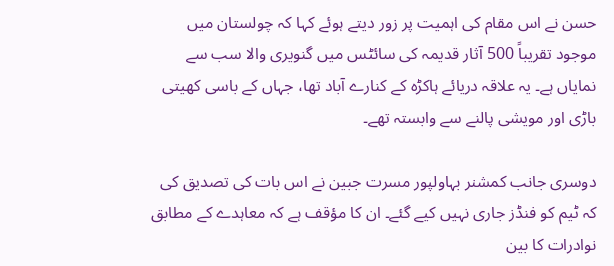حسن نے اس مقام کی اہمیت پر زور دیتے ہوئے کہا کہ چولستان میں موجود تقریباً 500 آثار قدیمہ کی سائٹس میں گنویری والا سب سے نمایاں ہے۔ یہ علاقہ دریائے ہاکڑہ کے کنارے آباد تھا، جہاں کے باسی کھیتی باڑی اور مویشی پالنے سے وابستہ تھے۔

دوسری جانب کمشنر بہاولپور مسرت جبین نے اس بات کی تصدیق کی کہ ٹیم کو فنڈز جاری نہیں کیے گئے۔ ان کا مؤقف ہے کہ معاہدے کے مطابق نوادرات کا بین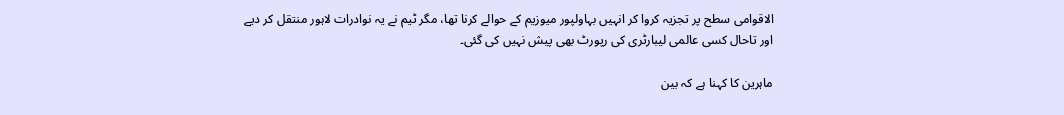الاقوامی سطح پر تجزیہ کروا کر انہیں بہاولپور میوزیم کے حوالے کرنا تھا، مگر ٹیم نے یہ نوادرات لاہور منتقل کر دیے اور تاحال کسی عالمی لیبارٹری کی رپورٹ بھی پیش نہیں کی گئی۔

ماہرین کا کہنا ہے کہ بین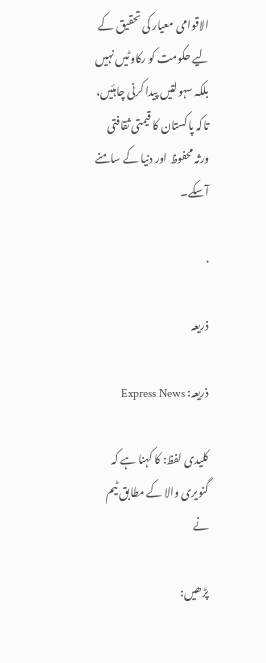الاقوامی معیار کی تحقیق کے لیے حکومت کو رکاوٹیں نہیں بلکہ سہولتیں پیدا کرنی چاہئیں، تاکہ پاکستان کا قیمتی ثقافتی ورثہ محفوظ اور دنیا کے سامنے آسکے۔

.

ذریعہ

ذریعہ: Express News

کلیدی لفظ: کا کہنا ہے کہ گنویری والا کے مطابق ٹیم نے

پڑھیں: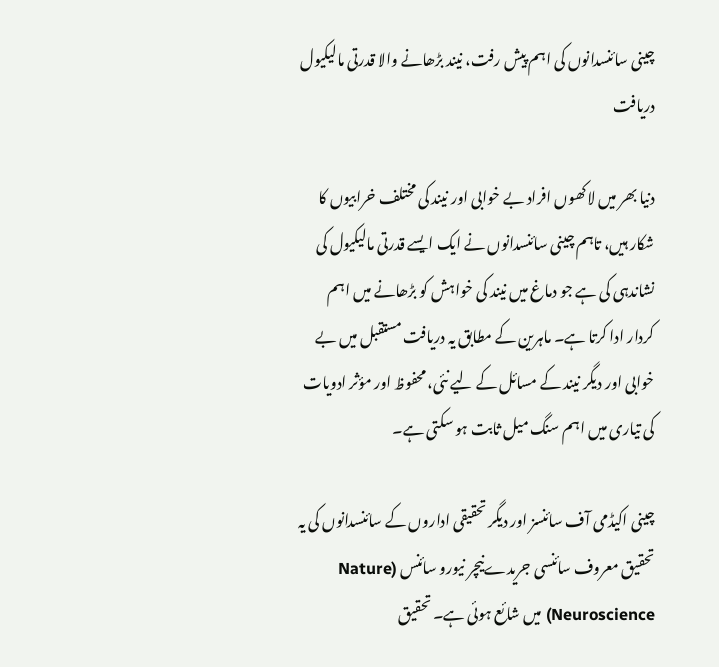چینی سائنسدانوں کی اہم پیش رفت، نیند بڑھانے والا قدرتی مالیکیول دریافت

دنیا بھر میں لاکھوں افراد بے خوابی اور نیند کی مختلف خرابیوں کا شکار ہیں، تاہم چینی سائنسدانوں نے ایک ایسے قدرتی مالیکیول کی نشاندہی کی ہے جو دماغ میں نیند کی خواہش کو بڑھانے میں اہم کردار ادا کرتا ہے۔ ماہرین کے مطابق یہ دریافت مستقبل میں بے خوابی اور دیگر نیند کے مسائل کے لیے نئی، محفوظ اور مؤثر ادویات کی تیاری میں اہم سنگ میل ثابت ہو سکتی ہے۔

چینی اکیڈمی آف سائنسز اور دیگر تحقیقی اداروں کے سائنسدانوں کی یہ تحقیق معروف سائنسی جریدےنیچر نیورو سائنس (Nature Neuroscience) میں شائع ہوئی ہے۔ تحقیق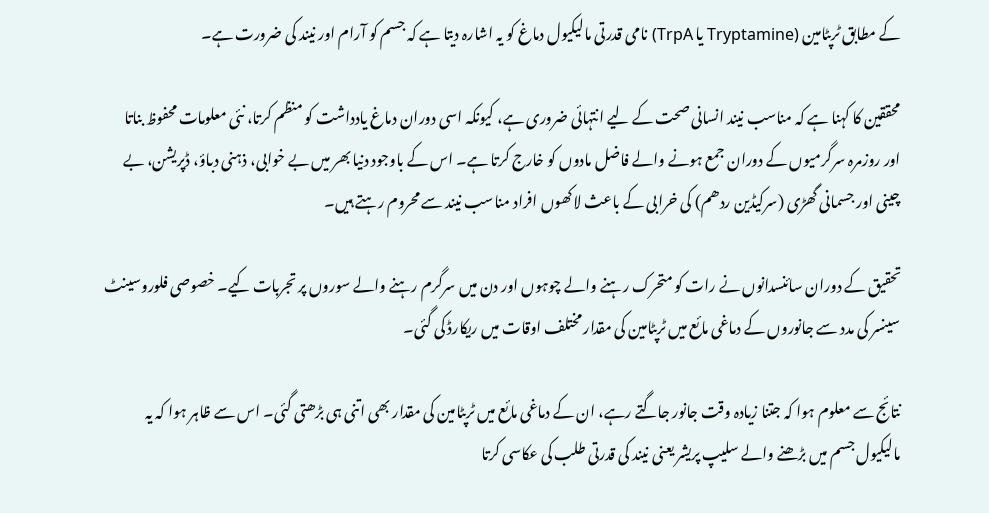کے مطابق ٹرپٹامین (Tryptamine یا TrpA) نامی قدرتی مالیکیول دماغ کو یہ اشارہ دیتا ہے کہ جسم کو آرام اور نیند کی ضرورت ہے۔

محققین کا کہنا ہے کہ مناسب نیند انسانی صحت کے لیے انتہائی ضروری ہے، کیونکہ اسی دوران دماغ یادداشت کو منظم کرتا، نئی معلومات محفوظ بناتا اور روزمرہ سرگرمیوں کے دوران جمع ہونے والے فاضل مادوں کو خارج کرتا ہے۔ اس کے باوجود دنیا بھر میں بے خوابی، ذہنی دباؤ، ڈپریشن، بے چینی اور جسمانی گھڑی (سرکیڈین ردھم) کی خرابی کے باعث لاکھوں افراد مناسب نیند سے محروم رہتے ہیں۔

تحقیق کے دوران سائنسدانوں نے رات کو متحرک رہنے والے چوہوں اور دن میں سرگرم رہنے والے سوروں پر تجربات کیے۔ خصوصی فلوروسینٹ سینسر کی مدد سے جانوروں کے دماغی مائع میں ٹرپٹامین کی مقدار مختلف اوقات میں ریکارڈ کی گئی۔

نتائج سے معلوم ہوا کہ جتنا زیادہ وقت جانور جاگتے رہے، ان کے دماغی مائع میں ٹرپٹامین کی مقدار بھی اتنی ہی بڑھتی گئی۔ اس سے ظاہر ہوا کہ یہ مالیکیول جسم میں بڑھنے والے سلیپ پریشر یعنی نیند کی قدرتی طلب کی عکاسی کرتا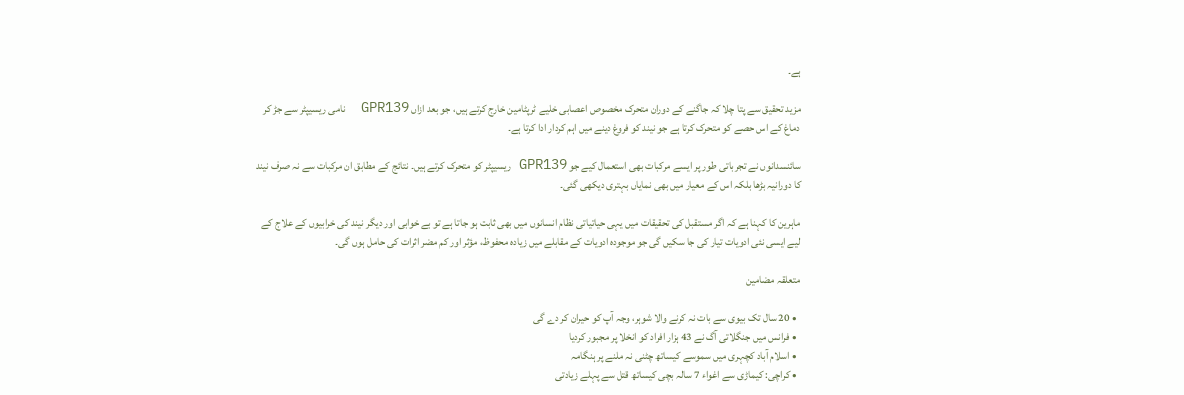ہے۔

مزید تحقیق سے پتا چلا کہ جاگنے کے دوران متحرک مخصوص اعصابی خلیے ٹرپٹامین خارج کرتے ہیں، جو بعد ازاں GPR139  نامی ریسیپٹر سے جڑ کر دماغ کے اس حصے کو متحرک کرتا ہے جو نیند کو فروغ دینے میں اہم کردار ادا کرتا ہے۔

سائنسدانوں نے تجرباتی طور پر ایسے مرکبات بھی استعمال کیے جو GPR139 ریسیپٹر کو متحرک کرتے ہیں۔ نتائج کے مطابق ان مرکبات سے نہ صرف نیند کا دورانیہ بڑھا بلکہ اس کے معیار میں بھی نمایاں بہتری دیکھی گئی۔

ماہرین کا کہنا ہے کہ اگر مستقبل کی تحقیقات میں یہی حیاتیاتی نظام انسانوں میں بھی ثابت ہو جاتا ہے تو بے خوابی اور دیگر نیند کی خرابیوں کے علاج کے لیے ایسی نئی ادویات تیار کی جا سکیں گی جو موجودہ ادویات کے مقابلے میں زیادہ محفوظ، مؤثر اور کم مضر اثرات کی حامل ہوں گی۔

متعلقہ مضامین

  • 20 سال تک بیوی سے بات نہ کرنے والا شوہر، وجہ آپ کو حیران کر دے گی
  • فرانس میں جنگلاتی آگ نے 43 ہزار افراد کو انخلا پر مجبور کردیا
  • اسلام آباد کچہری میں سموسے کیساتھ چٹنی نہ ملنے پر ہنگامہ
  • کراچی: کیماڑی سے اغواء 7 سالہ بچی کیساتھ قتل سے پہلے زیادتی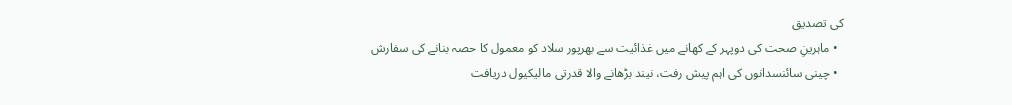کی تصدیق
  • ماہرینِ صحت کی دوپہر کے کھانے میں غذائیت سے بھرپور سلاد کو معمول کا حصہ بنانے کی سفارش
  • چینی سائنسدانوں کی اہم پیش رفت، نیند بڑھانے والا قدرتی مالیکیول دریافت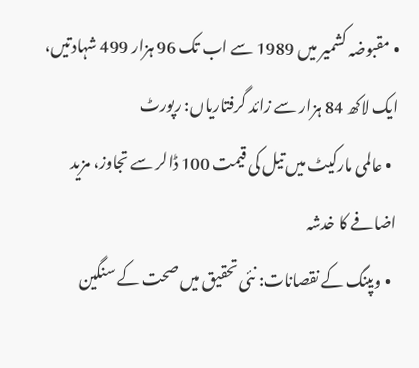• مقبوضہ کشمیر میں 1989 سے اب تک 96 ہزار 499 شہادتیں، ایک لاکھ 84 ہزار سے زائد گرفتاریاں: رپورٹ
  • عالمی مارکیٹ میں تیل کی قیمت 100 ڈالر سے تجاوز، مزید اضافے کا خدشہ
  • ویپنگ کے نقصانات: نئی تحقیق میں صحت کے سنگین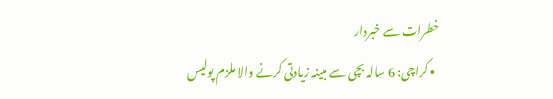خطرات سے خبردار
  • کراچی: 6 سالہ بچی سے مبینہ زیادتی کرنے والا ملزم پولیس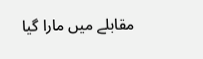مقابلے میں مارا گیا